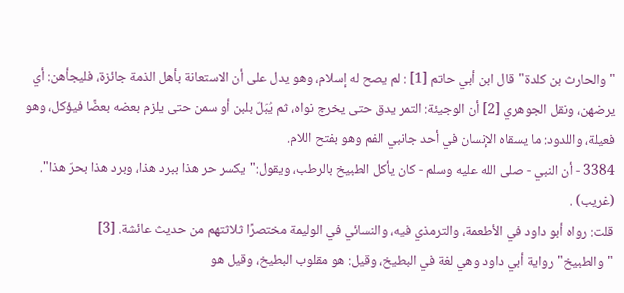"والحارث بن كلدة"قال ابن أبي حاتم [1] : لم يصح له إسلام، وهو يدل على أن الاستعانة بأهل الذمة جائزة، فليجأهن: أي يرضهن، ونقل الجوهري [2] أن الوجيئة: التمر يدق حتى يخرج نواه، ثم يُبَلّ بلبن أو سمن حتى يلزم بعضه بعضًا فيؤكل، وهو فعيلة، واللدود: ما يسقاه الإنسان في أحد جانبي الفم وهو بفتح اللام.
3384 - أن النبي - صلى الله عليه وسلم - كان يأكل الطبيخ بالرطب، ويقول:"يكسر حر هذا ببرد هذا، وبرد هذا بحرّ هذا". (غريب) .
قلت: رواه أبو داود في الأطعمة، والترمذي فيه، والنسائي في الوليمة مختصرًا ثلاثتهم من حديث عائشة. [3]
"والطبيخ"رواية أبي داود وهي لغة في البطيخ، وقيل: هو مقلوب البطيخ، وقيل هو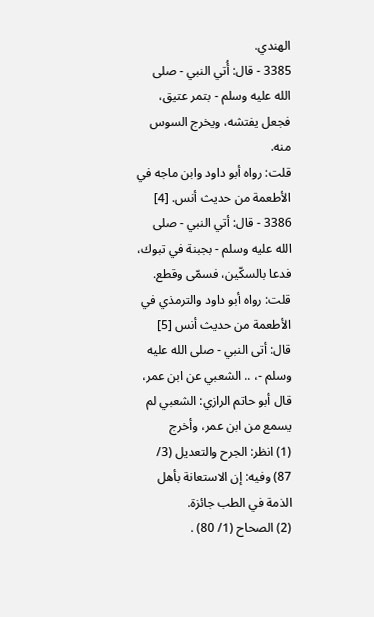الهندي.
3385 - قال: أُتي النبي - صلى الله عليه وسلم - بتمر عتيق، فجعل يفتشه، ويخرج السوس منه.
قلت: رواه أبو داود وابن ماجه في الأطعمة من حديث أنس. [4]
3386 - قال: أتي النبي - صلى الله عليه وسلم - بجبنة في تبوك، فدعا بالسكّين، فسمّى وقطع. قلت: رواه أبو داود والترمذي في الأطعمة من حديث أنس [5] قال: أتى النبي - صلى الله عليه وسلم -، .. الشعبي عن ابن عمر، قال أبو حاتم الرازي: الشعبي لم يسمع من ابن عمر، وأخرج
(1) انظر: الجرح والتعديل (3/ 87) وفيه: إن الاستعانة بأهل الذمة في الطب جائزة.
(2) الصحاح (1/ 80) .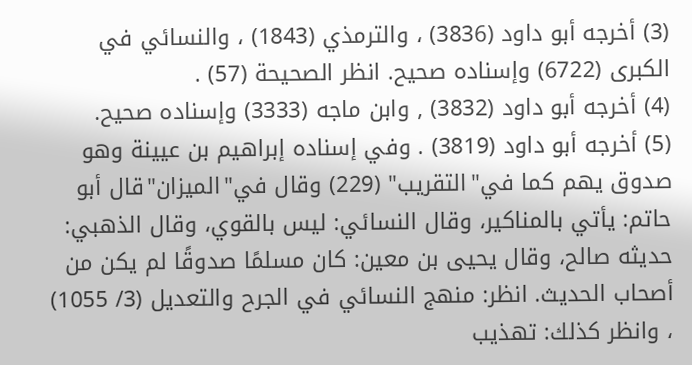(3) أخرجه أبو داود (3836) ، والترمذي (1843) ، والنسائي في الكبرى (6722) وإسناده صحيح. انظر الصحيحة (57) .
(4) أخرجه أبو داود (3832) , وابن ماجه (3333) وإسناده صحيح.
(5) أخرجه أبو داود (3819) . وفي إسناده إبراهيم بن عيينة وهو صدوق يهم كما في"التقريب" (229) وقال في"الميزان"قال أبو حاتم: يأتي بالمناكير، وقال النسائي: ليس بالقوي، وقال الذهبي: حديثه صالح، وقال يحيى بن معين: كان مسلمًا صدوقًا لم يكن من أصحاب الحديث. انظر: منهج النسائي في الجرح والتعديل (3/ 1055) ، وانظر كذلك: تهذيب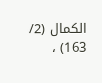الكمال (2/ 163) ،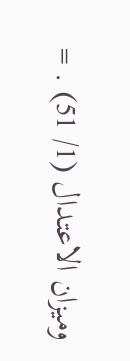وميزان الاعتدال (1/ 51) . =